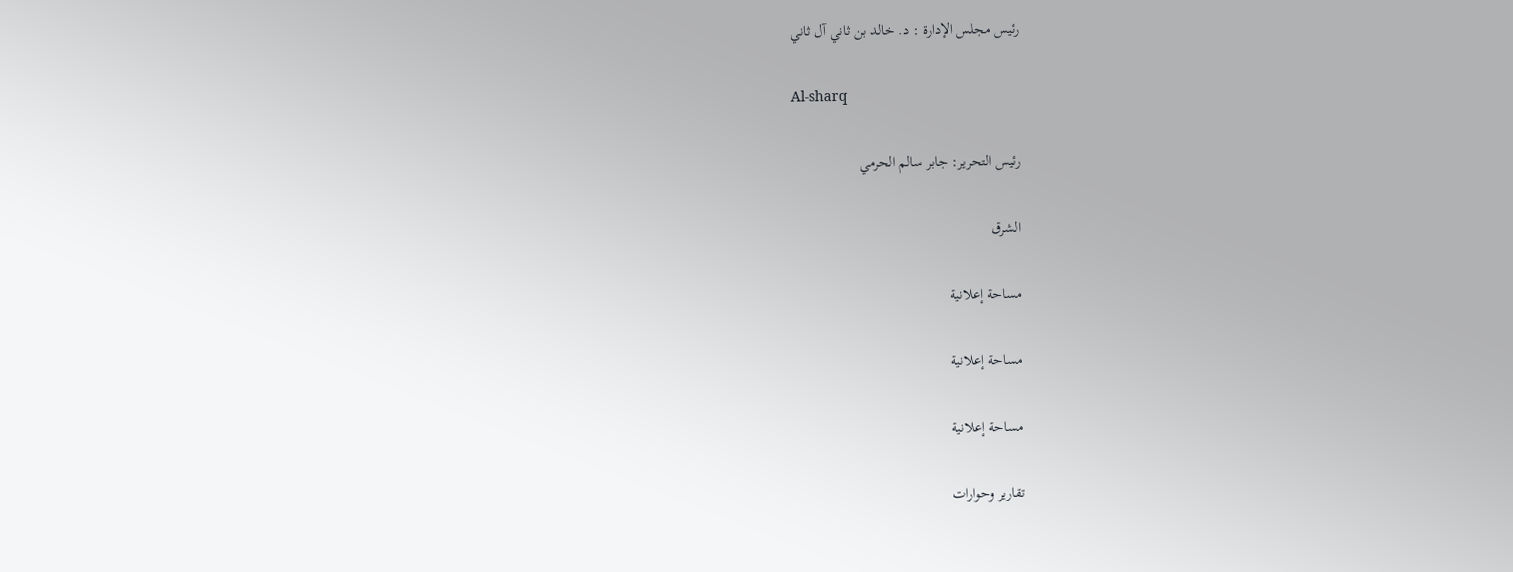رئيس مجلس الإدارة : د. خالد بن ثاني آل ثاني

Al-sharq

رئيس التحرير: جابر سالم الحرمي

الشرق

مساحة إعلانية

مساحة إعلانية

مساحة إعلانية

تقارير وحوارات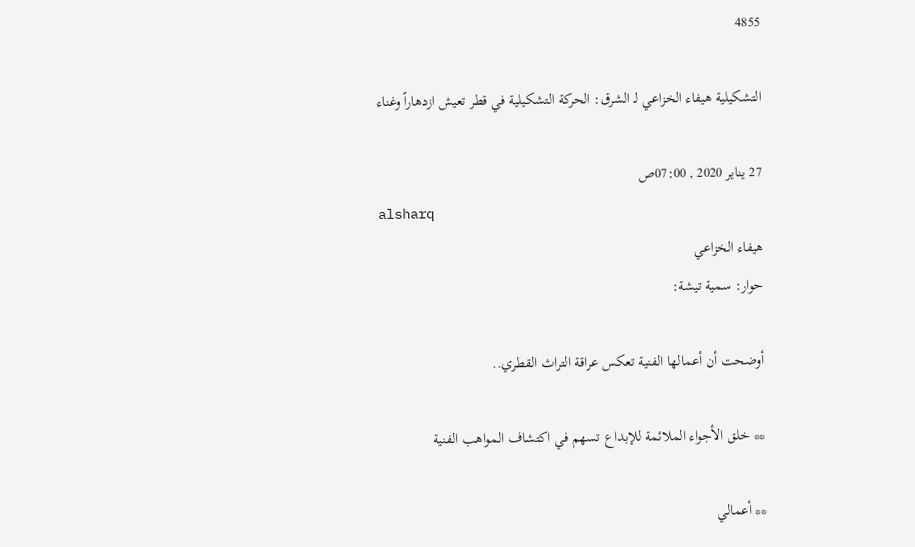4855

التشكيلية هيفاء الخزاعي لـ الشرق: الحركة التشكيلية في قطر تعيش ازدهاراً وغناء

27 يناير 2020 , 07:00ص
alsharq
هيفاء الخزاعي
حوار: سمية تيشة:

أوضحت أن أعمالها الفنية تعكس عراقة التراث القطري..

** خلق الأجواء الملائمة للإبداع تسهم في اكتشاف المواهب الفنية

** أعمالي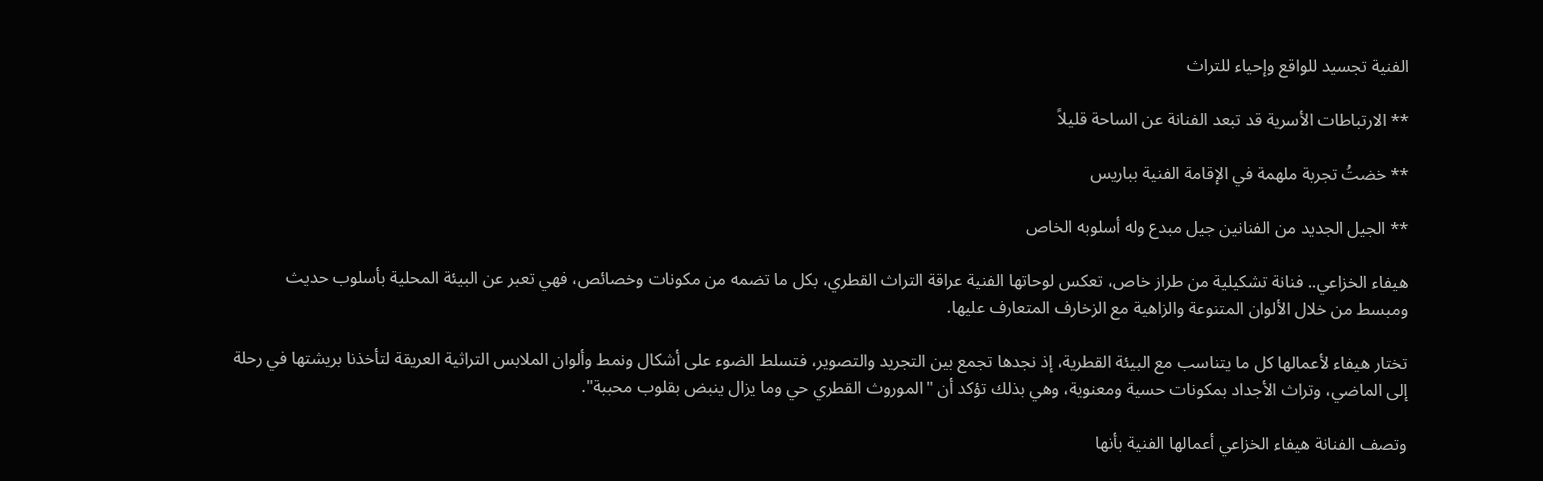الفنية تجسيد للواقع وإحياء للتراث

** الارتباطات الأسرية قد تبعد الفنانة عن الساحة قليلاً

** خضتُ تجربة ملهمة في الإقامة الفنية بباريس

** الجيل الجديد من الفنانين جيل مبدع وله أسلوبه الخاص

هيفاء الخزاعي.. فنانة تشكيلية من طراز خاص، تعكس لوحاتها الفنية عراقة التراث القطري، بكل ما تضمه من مكونات وخصائص، فهي تعبر عن البيئة المحلية بأسلوب حديث ومبسط من خلال الألوان المتنوعة والزاهية مع الزخارف المتعارف عليها.

تختار هيفاء لأعمالها كل ما يتناسب مع البيئة القطرية، إذ نجدها تجمع بين التجريد والتصوير، فتسلط الضوء على أشكال ونمط وألوان الملابس التراثية العريقة لتأخذنا بريشتها في رحلة إلى الماضي، وتراث الأجداد بمكونات حسية ومعنوية، وهي بذلك تؤكد أن "الموروث القطري حي وما يزال ينبض بقلوب محببة".

وتصف الفنانة هيفاء الخزاعي أعمالها الفنية بأنها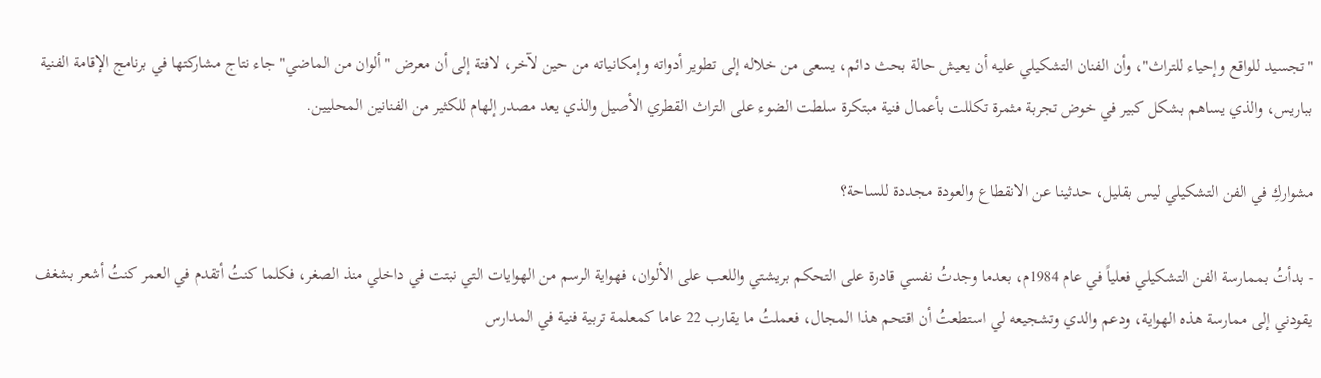"تجسيد للواقع وإحياء للتراث"، وأن الفنان التشكيلي عليه أن يعيش حالة بحث دائم، يسعى من خلاله إلى تطوير أدواته وإمكانياته من حين لآخر، لافتة إلى أن معرض "ألوان من الماضي" جاء نتاج مشاركتها في برنامج الإقامة الفنية بباريس، والذي يساهم بشكل كبير في خوض تجربة مثمرة تكللت بأعمال فنية مبتكرة سلطت الضوء على التراث القطري الأصيل والذي يعد مصدر إلهام للكثير من الفنانين المحليين.

مشواركِ في الفن التشكيلي ليس بقليل، حدثينا عن الانقطاع والعودة مجددة للساحة؟

- بدأتُ بممارسة الفن التشكيلي فعلياً في عام 1984م، بعدما وجدتُ نفسي قادرة على التحكم بريشتي واللعب على الألوان، فهواية الرسم من الهوايات التي نبتت في داخلي منذ الصغر، فكلما كنتُ أتقدم في العمر كنتُ أشعر بشغف يقودني إلى ممارسة هذه الهواية، ودعم والدي وتشجيعه لي استطعتُ أن اقتحم هذا المجال، فعملتُ ما يقارب 22 عاما كمعلمة تربية فنية في المدارس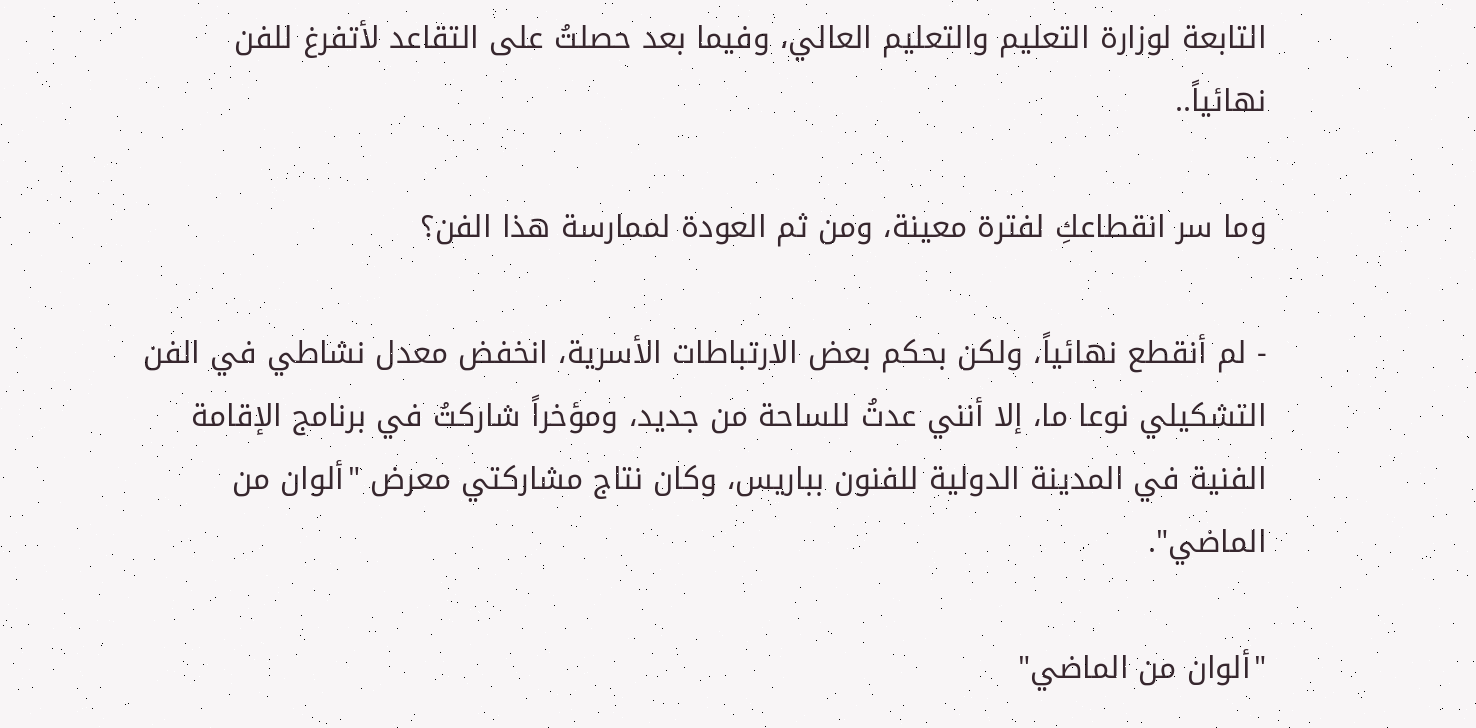التابعة لوزارة التعليم والتعليم العالي، وفيما بعد حصلتُ على التقاعد لأتفرغ للفن نهائياً..

وما سر انقطاعكِ لفترة معينة، ومن ثم العودة لممارسة هذا الفن؟

- لم أنقطع نهائياً، ولكن بحكم بعض الارتباطات الأسرية، انخفض معدل نشاطي في الفن التشكيلي نوعا ما، إلا أنني عدتُ للساحة من جديد، ومؤخراً شاركتُ في برنامج الإقامة الفنية في المدينة الدولية للفنون بباريس، وكان نتاج مشاركتي معرض "ألوان من الماضي".

"ألوان من الماضي"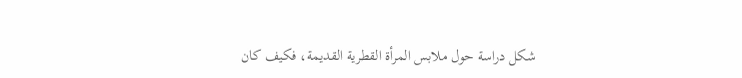شكل دراسة حول ملابس المرأة القطرية القديمة، فكيف كان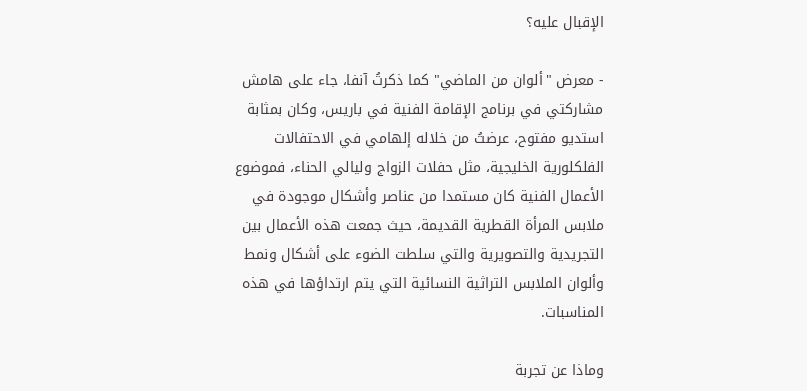الإقبال عليه؟

- معرض "ألوان من الماضي" كما ذكرتُ آنفا، جاء على هامش مشاركتي في برنامج الإقامة الفنية في باريس، وكان بمثابة استديو مفتوح، عرضتُ من خلاله إلهامي في الاحتفالات الفلكلورية الخليجية، مثل حفلات الزواج وليالي الحناء، فموضوع الأعمال الفنية كان مستمدا من عناصر وأشكال موجودة في ملابس المرأة القطرية القديمة، حيث جمعت هذه الأعمال بين التجريدية والتصويرية والتي سلطت الضوء على أشكال ونمط وألوان الملابس التراثية النسائية التي يتم ارتداؤها في هذه المناسبات.

وماذا عن تجربة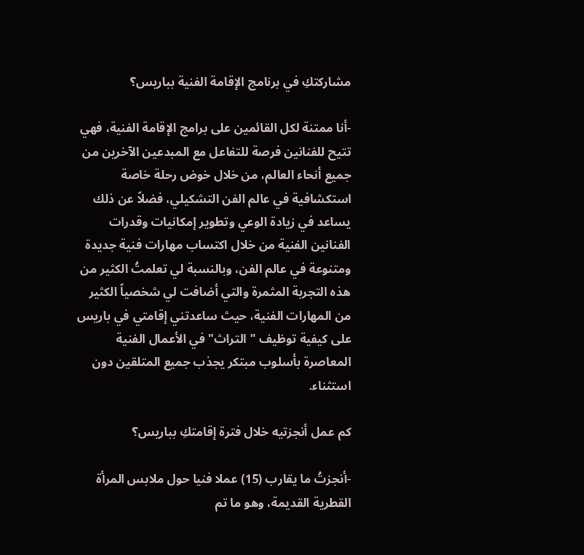مشاركتكِ في برنامج الإقامة الفنية بباريس؟

-أنا ممتنة لكل القائمين على برامج الإقامة الفنية، فهي تتيح للفنانين فرصة للتفاعل مع المبدعين الآخرين من جميع أنحاء العالم، من خلال خوض رحلة خاصة استكشافية في عالم الفن التشكيلي، فضلاً عن ذلك يساعد في زيادة الوعي وتطوير إمكانيات وقدرات الفنانين الفنية من خلال اكتساب مهارات فنية جديدة ومتنوعة في عالم الفن، وبالنسبة لي تعلمتُ الكثير من هذه التجربة المثمرة والتي أضافت لي شخصياً الكثير من المهارات الفنية، حيث ساعدتني إقامتي في باريس على كيفية توظيف "التراث" في الأعمال الفنية المعاصرة بأسلوب مبتكر يجذب جميع المتلقين دون استثناء.

كم عمل أنجزتيه خلال فترة إقامتكِ بباريس؟

-أنجزتُ ما يقارب (15) عملا فنيا حول ملابس المرأة القطرية القديمة، وهو ما تم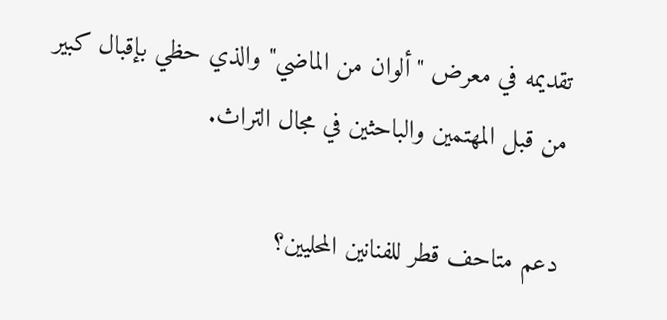تقديمه في معرض "ألوان من الماضي" والذي حظي بإقبال كبير من قبل المهتمين والباحثين في مجال التراث.

دعم متاحف قطر للفنانين المحليين؟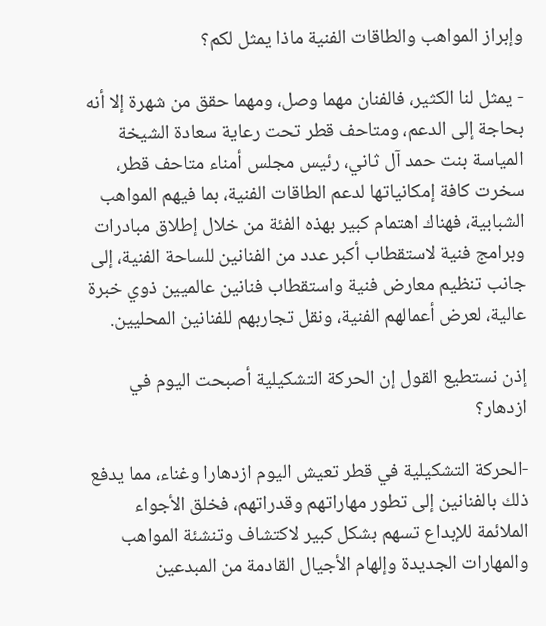وإبراز المواهب والطاقات الفنية ماذا يمثل لكم؟

- يمثل لنا الكثير، فالفنان مهما وصل، ومهما حقق من شهرة إلا أنه بحاجة إلى الدعم، ومتاحف قطر تحت رعاية سعادة الشيخة المياسة بنت حمد آل ثاني، رئيس مجلس أمناء متاحف قطر، سخرت كافة إمكانياتها لدعم الطاقات الفنية، بما فيهم المواهب الشبابية، فهناك اهتمام كبير بهذه الفئة من خلال إطلاق مبادرات وبرامج فنية لاستقطاب أكبر عدد من الفنانين للساحة الفنية، إلى جانب تنظيم معارض فنية واستقطاب فنانين عالميين ذوي خبرة عالية، لعرض أعمالهم الفنية، ونقل تجاربهم للفنانين المحليين.

إذن نستطيع القول إن الحركة التشكيلية أصبحت اليوم في ازدهار؟

-الحركة التشكيلية في قطر تعيش اليوم ازدهارا وغناء، مما يدفع ذلك بالفنانين إلى تطور مهاراتهم وقدراتهم، فخلق الأجواء الملائمة للإبداع تسهم بشكل كبير لاكتشاف وتنشئة المواهب والمهارات الجديدة وإلهام الأجيال القادمة من المبدعين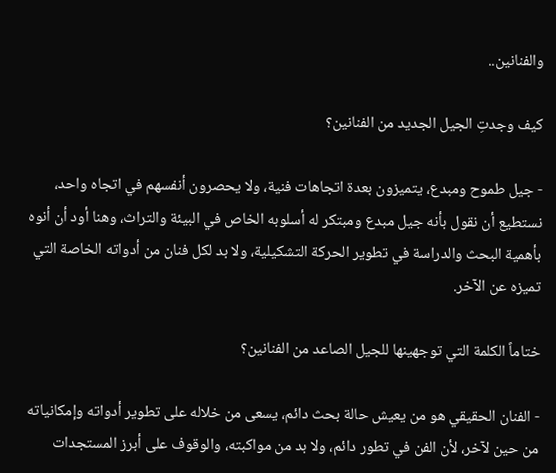والفنانين..

كيف وجدتِ الجيل الجديد من الفنانين؟

- جيل طموح ومبدع، يتميزون بعدة اتجاهات فنية، ولا يحصرون أنفسهم في اتجاه واحد، نستطيع أن نقول بأنه جيل مبدع ومبتكر له أسلوبه الخاص في البيئة والتراث، وهنا أود أن أنوه بأهمية البحث والدراسة في تطوير الحركة التشكيلية، ولا بد لكل فنان من أدواته الخاصة التي تميزه عن الآخر.

ختاماً الكلمة التي توجهينها للجيل الصاعد من الفنانين؟

- الفنان الحقيقي هو من يعيش حالة بحث دائم، يسعى من خلاله على تطوير أدواته وإمكانياته من حين لآخر، لأن الفن في تطور دائم، ولا بد من مواكبته، والوقوف على أبرز المستجدات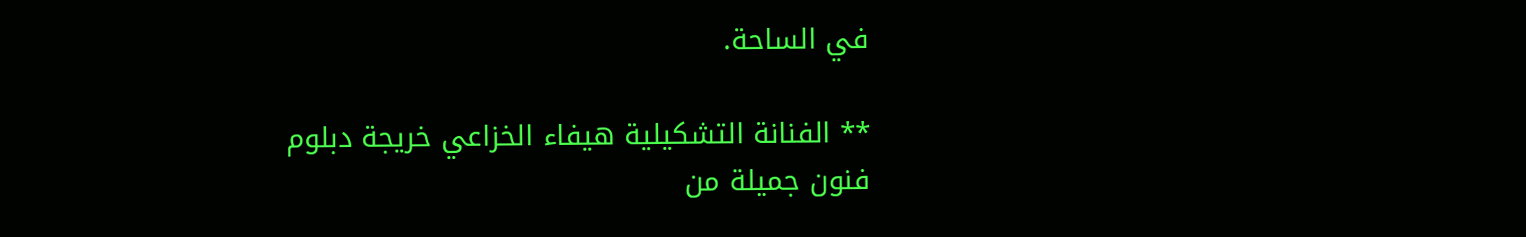في الساحة.

** الفنانة التشكيلية هيفاء الخزاعي خريجة دبلوم فنون جميلة من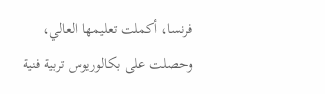فرنسا، أكملت تعليمها العالي، وحصلت على بكالوريوس تربية فنية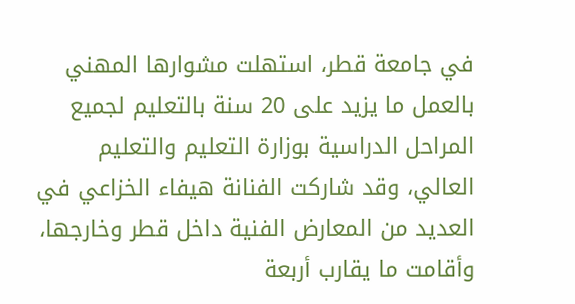في جامعة قطر، استهلت مشوارها المهني بالعمل ما يزيد على 20 سنة بالتعليم لجميع المراحل الدراسية بوزارة التعليم والتعليم العالي، وقد شاركت الفنانة هيفاء الخزاعي في العديد من المعارض الفنية داخل قطر وخارجها، وأقامت ما يقارب أربعة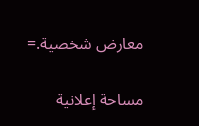معارض شخصية.=

مساحة إعلانية